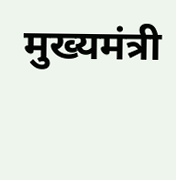मुख्यमंत्री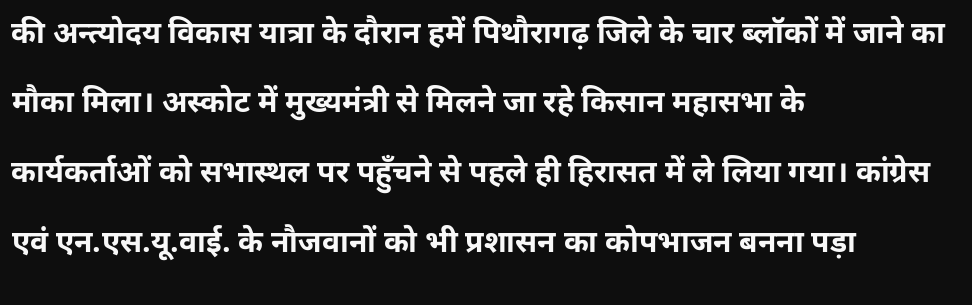की अन्त्योदय विकास यात्रा के दौरान हमें पिथौरागढ़ जिले के चार ब्लॉकों में जाने का मौका मिला। अस्कोट में मुख्यमंत्री से मिलने जा रहे किसान महासभा के कार्यकर्ताओं को सभास्थल पर पहुँचने से पहले ही हिरासत में ले लिया गया। कांग्रेस एवं एन.एस.यू.वाई. के नौजवानों को भी प्रशासन का कोपभाजन बनना पड़ा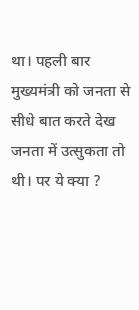था। पहली बार मुख्यमंत्री को जनता से सीधे बात करते देख जनता में उत्सुकता तो थी। पर ये क्या ?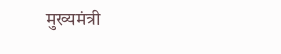मुख्यमंत्री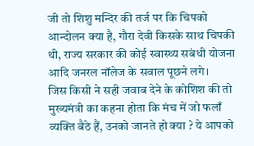जी तो शिशु मन्दिर की तर्ज पर कि चिपको आन्दोलन क्या है, गौरा देवी किसके साथ चिपकी थी, राज्य सरकार की कोई स्वास्थ्य सबंधी योजना आदि जनरल नॉलेज के सवाल पूछने लगे।
जिस किसी ने सही जवाब देने के कोशिश की तो मुख्यमंत्री का कहना होता कि मंच में जो फलाँ व्यक्ति बैठे हैं, उनको जानते हो क्या ? ये आपको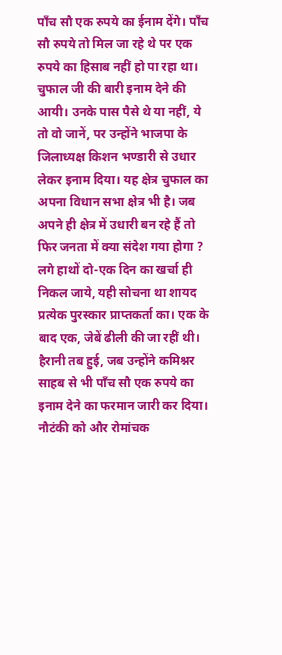पाँच सौ एक रुपये का ईनाम देंगे। पाँच सौ रुपये तो मिल जा रहे थे पर एक रुपये का हिसाब नहीं हो पा रहा था। चुफाल जी की बारी इनाम देने की आयी। उनके पास पैसे थे या नहीं, ये तो वो जानें, पर उन्होंने भाजपा के जिलाध्यक्ष किशन भण्डारी से उधार लेकर इनाम दिया। यह क्षेत्र चुफाल का अपना विधान सभा क्षेत्र भी है। जब अपने ही क्षेत्र में उधारी बन रहे हैं तो फिर जनता में क्या संदेश गया होगा ? लगे हाथों दो-एक दिन का खर्चा ही निकल जाये, यही सोचना था शायद प्रत्येक पुरस्कार प्राप्तकर्ता का। एक के बाद एक, जेबें ढीली की जा रहीं थी। हैरानी तब हुई, जब उन्होंने कमिश्नर साहब से भी पाँच सौ एक रुपये का इनाम देने का फरमान जारी कर दिया। नौटंकी को और रोमांचक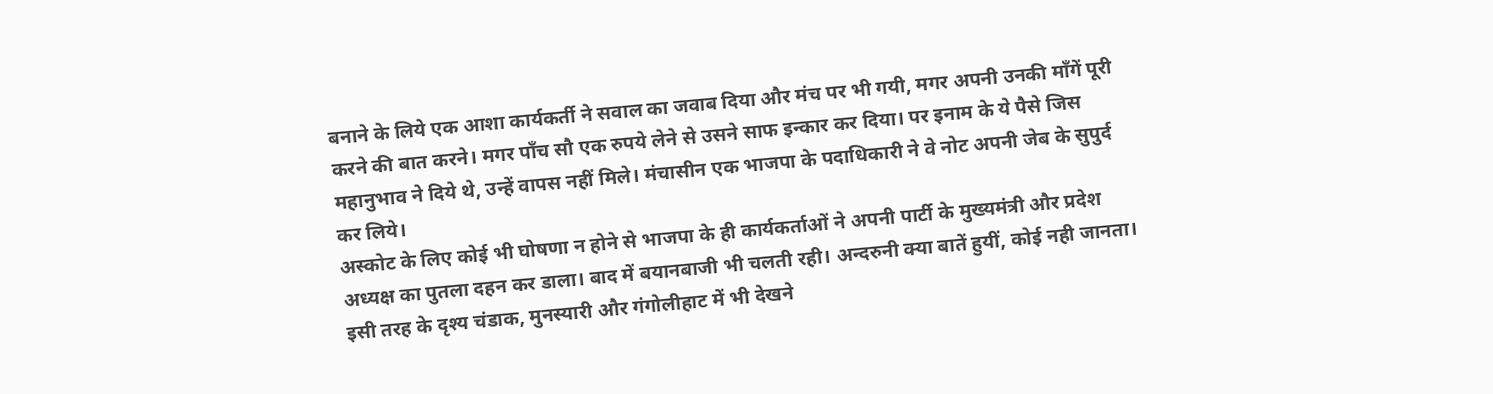बनाने के लिये एक आशा कार्यकर्ती ने सवाल का जवाब दिया और मंच पर भी गयी, मगर अपनी उनकी माँगें पूरी करने की बात करने। मगर पाँच सौ एक रुपये लेने से उसने साफ इन्कार कर दिया। पर इनाम के ये पैसे जिस महानुभाव ने दिये थे, उन्हें वापस नहीं मिले। मंचासीन एक भाजपा के पदाधिकारी ने वे नोट अपनी जेब के सुपुर्द कर लिये।
अस्कोट के लिए कोई भी घोषणा न होने से भाजपा के ही कार्यकर्ताओं ने अपनी पार्टी के मुख्यमंत्री और प्रदेश अध्यक्ष का पुतला दहन कर डाला। बाद में बयानबाजी भी चलती रही। अन्दरुनी क्या बातें हुयीं, कोई नही जानता। इसी तरह के दृश्य चंडाक, मुनस्यारी और गंगोलीहाट में भी देखने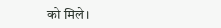को मिले।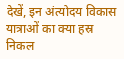देखें, इन अंत्योदय विकास यात्राओं का क्या हस्र निकल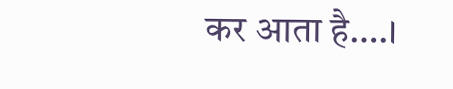कर आता है….।